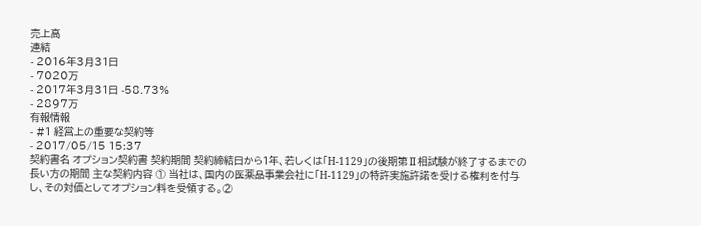売上高
連結
- 2016年3月31日
- 7020万
- 2017年3月31日 -58.73%
- 2897万
有報情報
- #1 経営上の重要な契約等
- 2017/05/15 15:37
契約書名 オプション契約書 契約期間 契約締結日から1年、若しくは「H-1129」の後期第Ⅱ相試験が終了するまでの長い方の期間 主な契約内容 ① 当社は、国内の医薬品事業会社に「H-1129」の特許実施許諾を受ける権利を付与し、その対価としてオプション料を受領する。②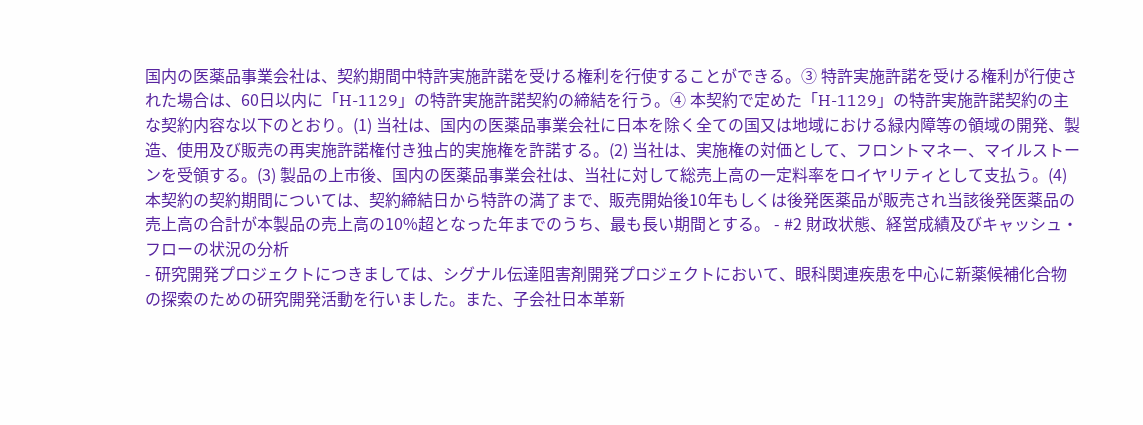国内の医薬品事業会社は、契約期間中特許実施許諾を受ける権利を行使することができる。③ 特許実施許諾を受ける権利が行使された場合は、60日以内に「H-1129」の特許実施許諾契約の締結を行う。④ 本契約で定めた「H-1129」の特許実施許諾契約の主な契約内容な以下のとおり。(1) 当社は、国内の医薬品事業会社に日本を除く全ての国又は地域における緑内障等の領域の開発、製造、使用及び販売の再実施許諾権付き独占的実施権を許諾する。(2) 当社は、実施権の対価として、フロントマネー、マイルストーンを受領する。(3) 製品の上市後、国内の医薬品事業会社は、当社に対して総売上高の一定料率をロイヤリティとして支払う。(4) 本契約の契約期間については、契約締結日から特許の満了まで、販売開始後10年もしくは後発医薬品が販売され当該後発医薬品の売上高の合計が本製品の売上高の10%超となった年までのうち、最も長い期間とする。 - #2 財政状態、経営成績及びキャッシュ・フローの状況の分析
- 研究開発プロジェクトにつきましては、シグナル伝達阻害剤開発プロジェクトにおいて、眼科関連疾患を中心に新薬候補化合物の探索のための研究開発活動を行いました。また、子会社日本革新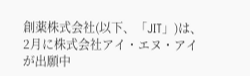創薬株式会社(以下、「JIT」)は、2月に株式会社アイ・エヌ・アイが出願中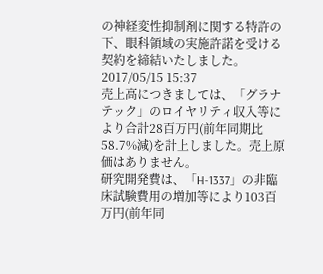の神経変性抑制剤に関する特許の下、眼科領域の実施許諾を受ける契約を締結いたしました。2017/05/15 15:37
売上高につきましては、「グラナテック」のロイヤリティ収入等により合計28百万円(前年同期比58.7%減)を計上しました。売上原価はありません。
研究開発費は、「H-1337」の非臨床試験費用の増加等により103百万円(前年同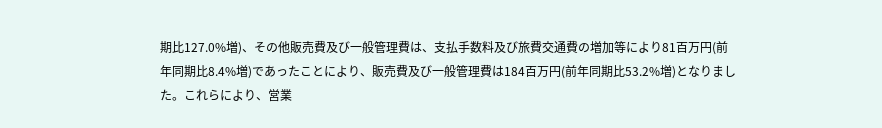期比127.0%増)、その他販売費及び一般管理費は、支払手数料及び旅費交通費の増加等により81百万円(前年同期比8.4%増)であったことにより、販売費及び一般管理費は184百万円(前年同期比53.2%増)となりました。これらにより、営業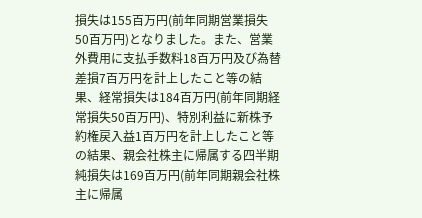損失は155百万円(前年同期営業損失50百万円)となりました。また、営業外費用に支払手数料18百万円及び為替差損7百万円を計上したこと等の結果、経常損失は184百万円(前年同期経常損失50百万円)、特別利益に新株予約権戻入益1百万円を計上したこと等の結果、親会社株主に帰属する四半期純損失は169百万円(前年同期親会社株主に帰属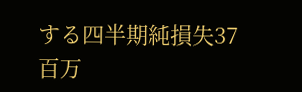する四半期純損失37百万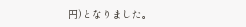円)となりました。